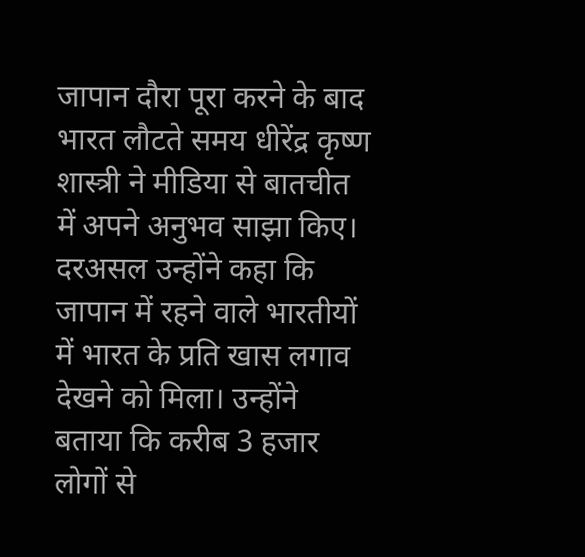जापान दौरा पूरा करने के बाद भारत लौटते समय धीरेंद्र कृष्ण शास्त्री ने मीडिया से बातचीत में अपने अनुभव साझा किए। दरअसल उन्होंने कहा कि जापान में रहने वाले भारतीयों में भारत के प्रति खास लगाव देखने को मिला। उन्होंने बताया कि करीब 3 हजार लोगों से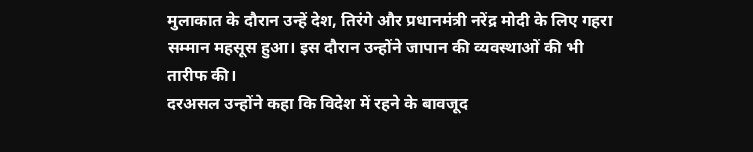मुलाकात के दौरान उन्हें देश, तिरंगे और प्रधानमंत्री नरेंद्र मोदी के लिए गहरा सम्मान महसूस हुआ। इस दौरान उन्होंने जापान की व्यवस्थाओं की भी तारीफ की।
दरअसल उन्होंने कहा कि विदेश में रहने के बावजूद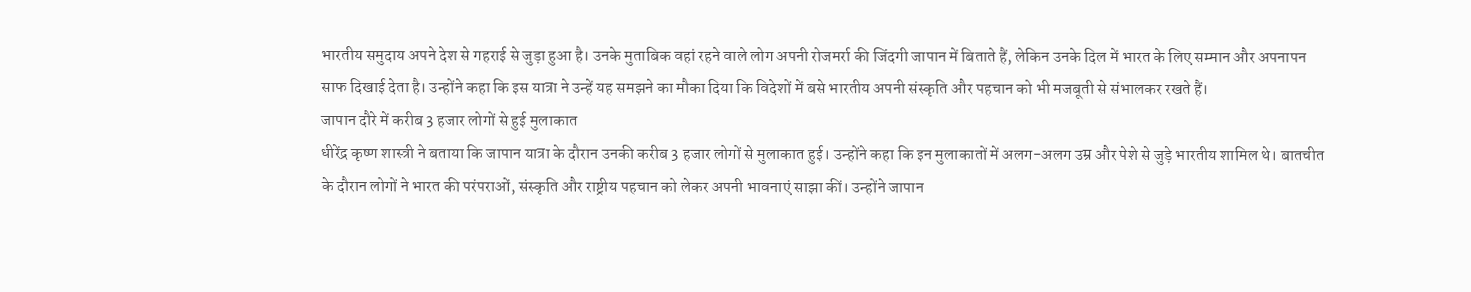भारतीय समुदाय अपने देश से गहराई से जुड़ा हुआ है। उनके मुताबिक वहां रहने वाले लोग अपनी रोजमर्रा की जिंदगी जापान में बिताते हैं, लेकिन उनके दिल में भारत के लिए सम्मान और अपनापन साफ दिखाई देता है। उन्होंने कहा कि इस यात्रा ने उन्हें यह समझने का मौका दिया कि विदेशों में बसे भारतीय अपनी संस्कृति और पहचान को भी मजबूती से संभालकर रखते हैं।
जापान दौरे में करीब 3 हजार लोगों से हुई मुलाकात
धीरेंद्र कृष्ण शास्त्री ने बताया कि जापान यात्रा के दौरान उनकी करीब 3 हजार लोगों से मुलाकात हुई। उन्होंने कहा कि इन मुलाकातों में अलग-अलग उम्र और पेशे से जुड़े भारतीय शामिल थे। बातचीत के दौरान लोगों ने भारत की परंपराओं, संस्कृति और राष्ट्रीय पहचान को लेकर अपनी भावनाएं साझा कीं। उन्होंने जापान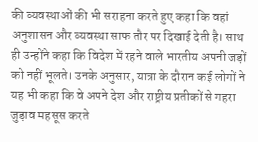की व्यवस्थाओं की भी सराहना करते हुए कहा कि वहां अनुशासन और व्यवस्था साफ तौर पर दिखाई देती है। साथ ही उन्होंने कहा कि विदेश में रहने वाले भारतीय अपनी जड़ों को नहीं भूलते। उनके अनुसार, यात्रा के दौरान कई लोगों ने यह भी कहा कि वे अपने देश और राष्ट्रीय प्रतीकों से गहरा जुड़ाव महसूस करते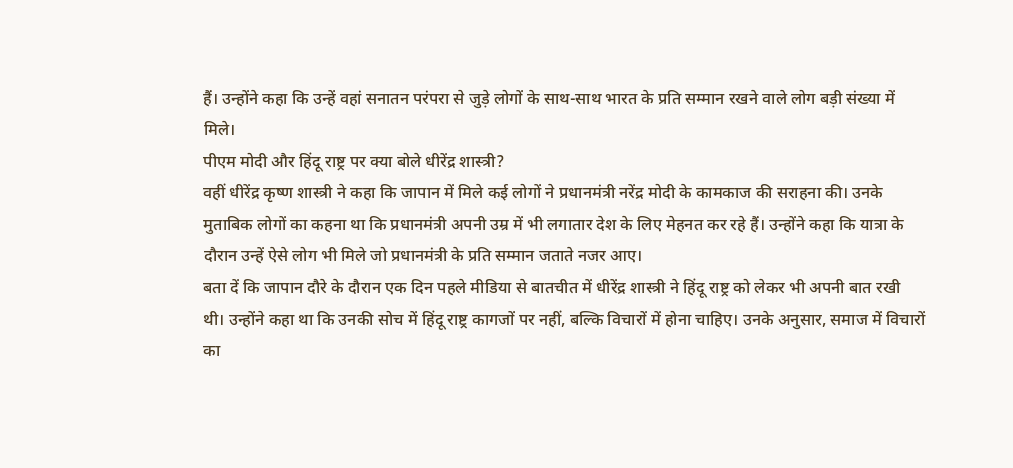हैं। उन्होंने कहा कि उन्हें वहां सनातन परंपरा से जुड़े लोगों के साथ-साथ भारत के प्रति सम्मान रखने वाले लोग बड़ी संख्या में मिले।
पीएम मोदी और हिंदू राष्ट्र पर क्या बोले धीरेंद्र शास्त्री?
वहीं धीरेंद्र कृष्ण शास्त्री ने कहा कि जापान में मिले कई लोगों ने प्रधानमंत्री नरेंद्र मोदी के कामकाज की सराहना की। उनके मुताबिक लोगों का कहना था कि प्रधानमंत्री अपनी उम्र में भी लगातार देश के लिए मेहनत कर रहे हैं। उन्होंने कहा कि यात्रा के दौरान उन्हें ऐसे लोग भी मिले जो प्रधानमंत्री के प्रति सम्मान जताते नजर आए।
बता दें कि जापान दौरे के दौरान एक दिन पहले मीडिया से बातचीत में धीरेंद्र शास्त्री ने हिंदू राष्ट्र को लेकर भी अपनी बात रखी थी। उन्होंने कहा था कि उनकी सोच में हिंदू राष्ट्र कागजों पर नहीं, बल्कि विचारों में होना चाहिए। उनके अनुसार, समाज में विचारों का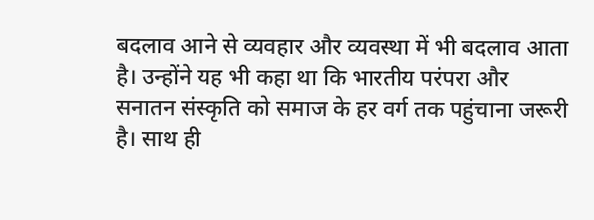बदलाव आने से व्यवहार और व्यवस्था में भी बदलाव आता है। उन्होंने यह भी कहा था कि भारतीय परंपरा और सनातन संस्कृति को समाज के हर वर्ग तक पहुंचाना जरूरी है। साथ ही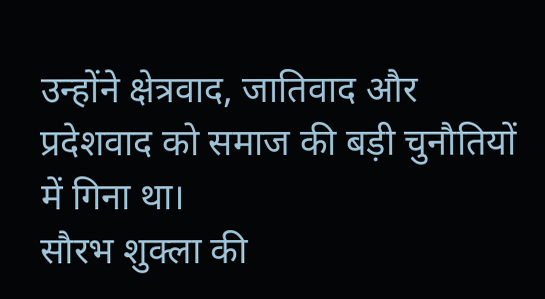उन्होंने क्षेत्रवाद, जातिवाद और प्रदेशवाद को समाज की बड़ी चुनौतियों में गिना था।
सौरभ शुक्ला की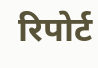रिपोर्ट